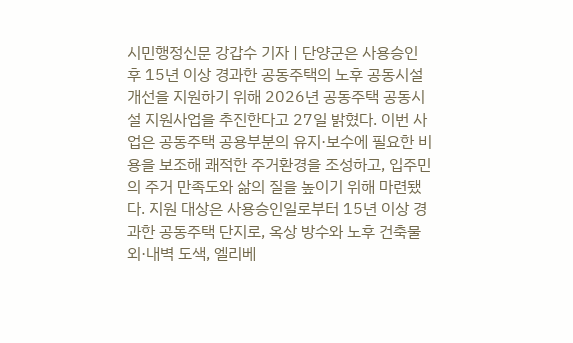시민행정신문 강갑수 기자 | 단양군은 사용승인 후 15년 이상 경과한 공동주택의 노후 공동시설 개선을 지원하기 위해 2026년 공동주택 공동시설 지원사업을 추진한다고 27일 밝혔다. 이번 사업은 공동주택 공용부분의 유지·보수에 필요한 비용을 보조해 쾌적한 주거환경을 조성하고, 입주민의 주거 만족도와 삶의 질을 높이기 위해 마련됐다. 지원 대상은 사용승인일로부터 15년 이상 경과한 공동주택 단지로, 옥상 방수와 노후 건축물 외·내벽 도색, 엘리베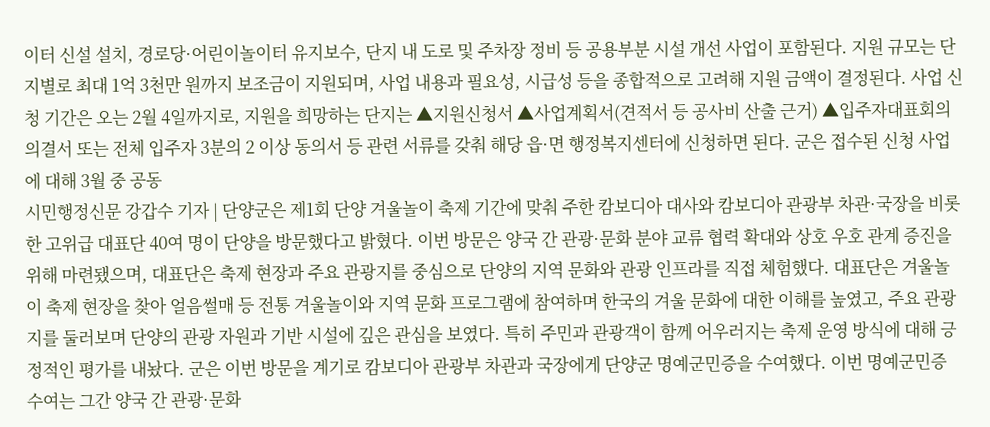이터 신설 설치, 경로당·어린이놀이터 유지보수, 단지 내 도로 및 주차장 정비 등 공용부분 시설 개선 사업이 포함된다. 지원 규모는 단지별로 최대 1억 3천만 원까지 보조금이 지원되며, 사업 내용과 필요성, 시급성 등을 종합적으로 고려해 지원 금액이 결정된다. 사업 신청 기간은 오는 2월 4일까지로, 지원을 희망하는 단지는 ▲지원신청서 ▲사업계획서(견적서 등 공사비 산출 근거) ▲입주자대표회의 의결서 또는 전체 입주자 3분의 2 이상 동의서 등 관련 서류를 갖춰 해당 읍·면 행정복지센터에 신청하면 된다. 군은 접수된 신청 사업에 대해 3월 중 공동
시민행정신문 강갑수 기자 | 단양군은 제1회 단양 겨울놀이 축제 기간에 맞춰 주한 캄보디아 대사와 캄보디아 관광부 차관·국장을 비롯한 고위급 대표단 40여 명이 단양을 방문했다고 밝혔다. 이번 방문은 양국 간 관광·문화 분야 교류 협력 확대와 상호 우호 관계 증진을 위해 마련됐으며, 대표단은 축제 현장과 주요 관광지를 중심으로 단양의 지역 문화와 관광 인프라를 직접 체험했다. 대표단은 겨울놀이 축제 현장을 찾아 얼음썰매 등 전통 겨울놀이와 지역 문화 프로그램에 참여하며 한국의 겨울 문화에 대한 이해를 높였고, 주요 관광지를 둘러보며 단양의 관광 자원과 기반 시설에 깊은 관심을 보였다. 특히 주민과 관광객이 함께 어우러지는 축제 운영 방식에 대해 긍정적인 평가를 내놨다. 군은 이번 방문을 계기로 캄보디아 관광부 차관과 국장에게 단양군 명예군민증을 수여했다. 이번 명예군민증 수여는 그간 양국 간 관광·문화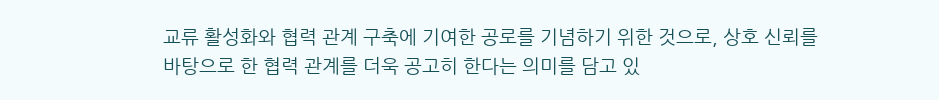교류 활성화와 협력 관계 구축에 기여한 공로를 기념하기 위한 것으로, 상호 신뢰를 바탕으로 한 협력 관계를 더욱 공고히 한다는 의미를 담고 있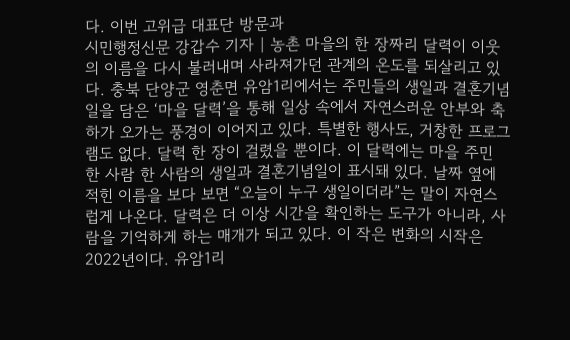다. 이번 고위급 대표단 방문과
시민행정신문 강갑수 기자 | 농촌 마을의 한 장짜리 달력이 이웃의 이름을 다시 불러내며 사라져가던 관계의 온도를 되살리고 있다. 충북 단양군 영춘면 유암1리에서는 주민들의 생일과 결혼기념일을 담은 ‘마을 달력’을 통해 일상 속에서 자연스러운 안부와 축하가 오가는 풍경이 이어지고 있다. 특별한 행사도, 거창한 프로그램도 없다. 달력 한 장이 걸렸을 뿐이다. 이 달력에는 마을 주민 한 사람 한 사람의 생일과 결혼기념일이 표시돼 있다. 날짜 옆에 적힌 이름을 보다 보면 “오늘이 누구 생일이더라”는 말이 자연스럽게 나온다. 달력은 더 이상 시간을 확인하는 도구가 아니라, 사람을 기억하게 하는 매개가 되고 있다. 이 작은 변화의 시작은 2022년이다. 유암1리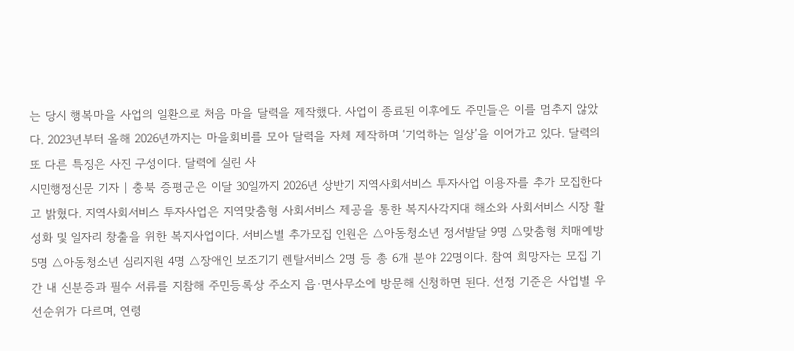는 당시 행복마을 사업의 일환으로 처음 마을 달력을 제작했다. 사업이 종료된 이후에도 주민들은 이를 멈추지 않았다. 2023년부터 올해 2026년까지는 마을회비를 모아 달력을 자체 제작하며 ‘기억하는 일상’을 이어가고 있다. 달력의 또 다른 특징은 사진 구성이다. 달력에 실린 사
시민행정신문 기자 | 충북 증평군은 이달 30일까지 2026년 상반기 지역사회서비스 투자사업 이용자를 추가 모집한다고 밝혔다. 지역사회서비스 투자사업은 지역맞춤형 사회서비스 제공을 통한 복지사각지대 해소와 사회서비스 시장 활성화 및 일자리 창출을 위한 복지사업이다. 서비스별 추가모집 인원은 △아동청소년 정서발달 9명 △맞춤형 치매예방 5명 △아동청소년 심리지원 4명 △장애인 보조기기 렌탈서비스 2명 등 총 6개 분야 22명이다. 참여 희망자는 모집 기간 내 신분증과 필수 서류를 지참해 주민등록상 주소지 읍·면사무소에 방문해 신청하면 된다. 선정 기준은 사업별 우선순위가 다르며, 연령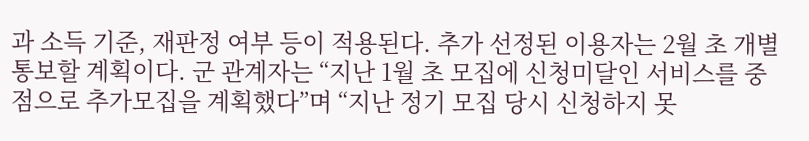과 소득 기준, 재판정 여부 등이 적용된다. 추가 선정된 이용자는 2월 초 개별 통보할 계획이다. 군 관계자는 “지난 1월 초 모집에 신청미달인 서비스를 중점으로 추가모집을 계획했다”며 “지난 정기 모집 당시 신청하지 못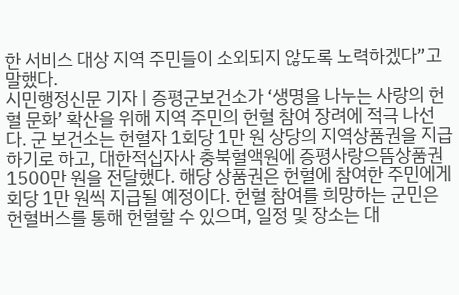한 서비스 대상 지역 주민들이 소외되지 않도록 노력하겠다”고 말했다.
시민행정신문 기자 | 증평군보건소가 ‘생명을 나누는 사랑의 헌혈 문화’ 확산을 위해 지역 주민의 헌혈 참여 장려에 적극 나선다. 군 보건소는 헌혈자 1회당 1만 원 상당의 지역상품권을 지급하기로 하고, 대한적십자사 충북혈액원에 증평사랑으뜸상품권 1500만 원을 전달했다. 해당 상품권은 헌혈에 참여한 주민에게 회당 1만 원씩 지급될 예정이다. 헌혈 참여를 희망하는 군민은 헌혈버스를 통해 헌혈할 수 있으며, 일정 및 장소는 대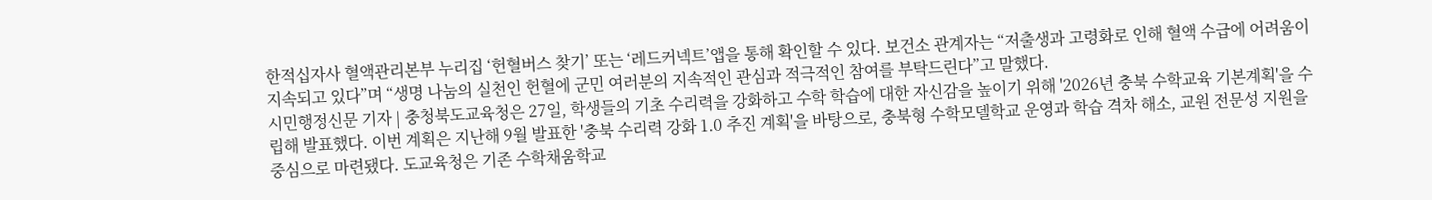한적십자사 혈액관리본부 누리집 ‘헌혈버스 찾기’ 또는 ‘레드커넥트’앱을 통해 확인할 수 있다. 보건소 관계자는 “저출생과 고령화로 인해 혈액 수급에 어려움이 지속되고 있다”며 “생명 나눔의 실천인 헌혈에 군민 여러분의 지속적인 관심과 적극적인 참여를 부탁드린다”고 말했다.
시민행정신문 기자 | 충청북도교육청은 27일, 학생들의 기초 수리력을 강화하고 수학 학습에 대한 자신감을 높이기 위해 '2026년 충북 수학교육 기본계획'을 수립해 발표했다. 이번 계획은 지난해 9월 발표한 '충북 수리력 강화 1.0 추진 계획'을 바탕으로, 충북형 수학모델학교 운영과 학습 격차 해소, 교원 전문성 지원을 중심으로 마련됐다. 도교육청은 기존 수학채움학교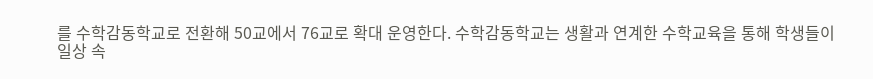를 수학감동학교로 전환해 50교에서 76교로 확대 운영한다. 수학감동학교는 생활과 연계한 수학교육을 통해 학생들이 일상 속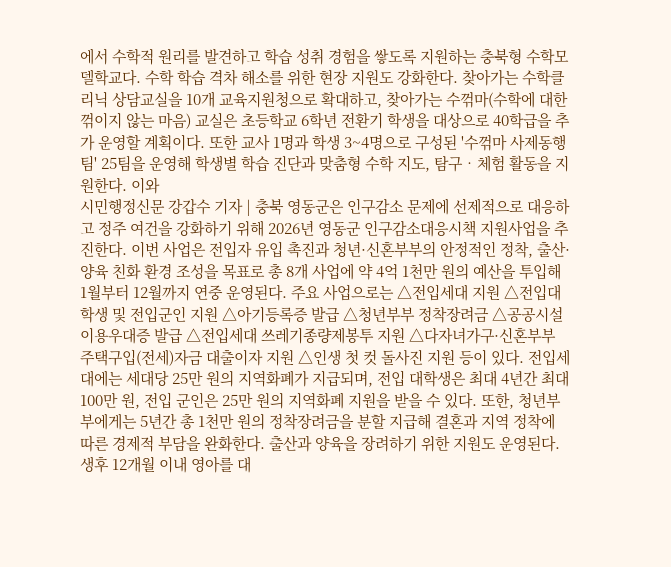에서 수학적 원리를 발견하고 학습 성취 경험을 쌓도록 지원하는 충북형 수학모델학교다. 수학 학습 격차 해소를 위한 현장 지원도 강화한다. 찾아가는 수학클리닉 상담교실을 10개 교육지원청으로 확대하고, 찾아가는 수꺾마(수학에 대한 꺾이지 않는 마음) 교실은 초등학교 6학년 전환기 학생을 대상으로 40학급을 추가 운영할 계획이다. 또한 교사 1명과 학생 3~4명으로 구성된 '수꺾마 사제동행팀' 25팀을 운영해 학생별 학습 진단과 맞춤형 수학 지도, 탐구‧체험 활동을 지원한다. 이와
시민행정신문 강갑수 기자 | 충북 영동군은 인구감소 문제에 선제적으로 대응하고 정주 여건을 강화하기 위해 2026년 영동군 인구감소대응시책 지원사업을 추진한다. 이번 사업은 전입자 유입 촉진과 청년·신혼부부의 안정적인 정착, 출산·양육 친화 환경 조성을 목표로 총 8개 사업에 약 4억 1천만 원의 예산을 투입해 1월부터 12월까지 연중 운영된다. 주요 사업으로는 △전입세대 지원 △전입대학생 및 전입군인 지원 △아기등록증 발급 △청년부부 정착장려금 △공공시설이용우대증 발급 △전입세대 쓰레기종량제봉투 지원 △다자녀가구·신혼부부 주택구입(전세)자금 대출이자 지원 △인생 첫 컷 돌사진 지원 등이 있다. 전입세대에는 세대당 25만 원의 지역화폐가 지급되며, 전입 대학생은 최대 4년간 최대 100만 원, 전입 군인은 25만 원의 지역화폐 지원을 받을 수 있다. 또한, 청년부부에게는 5년간 총 1천만 원의 정착장려금을 분할 지급해 결혼과 지역 정착에 따른 경제적 부담을 완화한다. 출산과 양육을 장려하기 위한 지원도 운영된다. 생후 12개월 이내 영아를 대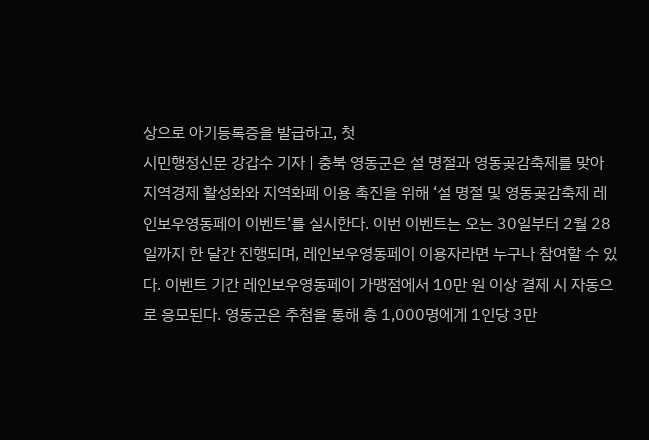상으로 아기등록증을 발급하고, 첫
시민행정신문 강갑수 기자 | 충북 영동군은 설 명절과 영동곶감축제를 맞아 지역경제 활성화와 지역화폐 이용 촉진을 위해 ‘설 명절 및 영동곶감축제 레인보우영동페이 이벤트’를 실시한다. 이번 이벤트는 오는 30일부터 2월 28일까지 한 달간 진행되며, 레인보우영동페이 이용자라면 누구나 참여할 수 있다. 이벤트 기간 레인보우영동페이 가맹점에서 10만 원 이상 결제 시 자동으로 응모된다. 영동군은 추첨을 통해 총 1,000명에게 1인당 3만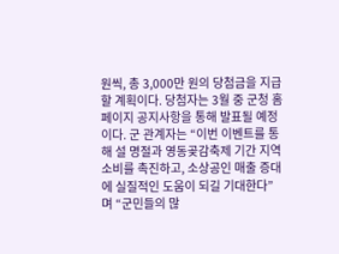원씩, 총 3,000만 원의 당첨금을 지급할 계획이다. 당첨자는 3월 중 군청 홈페이지 공지사항을 통해 발표될 예정이다. 군 관계자는 “이번 이벤트를 통해 설 명절과 영동곶감축제 기간 지역 소비를 촉진하고, 소상공인 매출 증대에 실질적인 도움이 되길 기대한다”며 “군민들의 많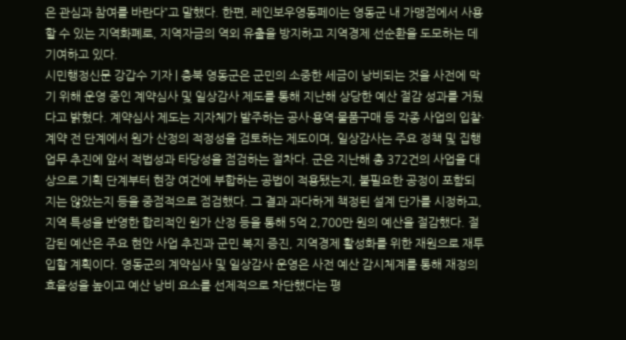은 관심과 참여를 바란다”고 말했다. 한편, 레인보우영동페이는 영동군 내 가맹점에서 사용할 수 있는 지역화폐로, 지역자금의 역외 유출을 방지하고 지역경제 선순환을 도모하는 데 기여하고 있다.
시민행정신문 강갑수 기자 | 충북 영동군은 군민의 소중한 세금이 낭비되는 것을 사전에 막기 위해 운영 중인 계약심사 및 일상감사 제도를 통해 지난해 상당한 예산 절감 성과를 거뒀다고 밝혔다. 계약심사 제도는 지자체가 발주하는 공사·용역·물품구매 등 각종 사업의 입찰·계약 전 단계에서 원가 산정의 적정성을 검토하는 제도이며, 일상감사는 주요 정책 및 집행 업무 추진에 앞서 적법성과 타당성을 점검하는 절차다. 군은 지난해 총 372건의 사업을 대상으로 기획 단계부터 현장 여건에 부합하는 공법이 적용됐는지, 불필요한 공정이 포함되지는 않았는지 등을 중점적으로 점검했다. 그 결과 과다하게 책정된 설계 단가를 시정하고, 지역 특성을 반영한 합리적인 원가 산정 등을 통해 5억 2,700만 원의 예산을 절감했다. 절감된 예산은 주요 현안 사업 추진과 군민 복지 증진, 지역경제 활성화를 위한 재원으로 재투입할 계획이다. 영동군의 계약심사 및 일상감사 운영은 사전 예산 감시체계를 통해 재정의 효율성을 높이고 예산 낭비 요소를 선제적으로 차단했다는 평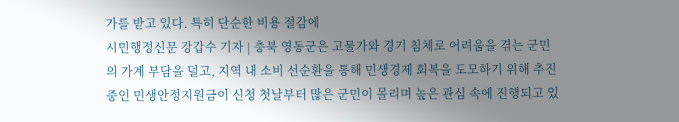가를 받고 있다. 특히 단순한 비용 절감에
시민행정신문 강갑수 기자 | 충북 영동군은 고물가와 경기 침체로 어려움을 겪는 군민의 가계 부담을 덜고, 지역 내 소비 선순환을 통해 민생경제 회복을 도모하기 위해 추진 중인 민생안정지원금이 신청 첫날부터 많은 군민이 몰리며 높은 관심 속에 진행되고 있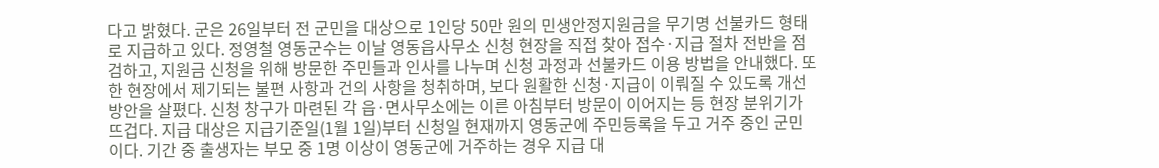다고 밝혔다. 군은 26일부터 전 군민을 대상으로 1인당 50만 원의 민생안정지원금을 무기명 선불카드 형태로 지급하고 있다. 정영철 영동군수는 이날 영동읍사무소 신청 현장을 직접 찾아 접수·지급 절차 전반을 점검하고, 지원금 신청을 위해 방문한 주민들과 인사를 나누며 신청 과정과 선불카드 이용 방법을 안내했다. 또한 현장에서 제기되는 불편 사항과 건의 사항을 청취하며, 보다 원활한 신청·지급이 이뤄질 수 있도록 개선 방안을 살폈다. 신청 창구가 마련된 각 읍·면사무소에는 이른 아침부터 방문이 이어지는 등 현장 분위기가 뜨겁다. 지급 대상은 지급기준일(1월 1일)부터 신청일 현재까지 영동군에 주민등록을 두고 거주 중인 군민이다. 기간 중 출생자는 부모 중 1명 이상이 영동군에 거주하는 경우 지급 대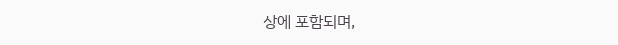상에 포함되며,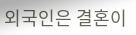외국인은 결혼이